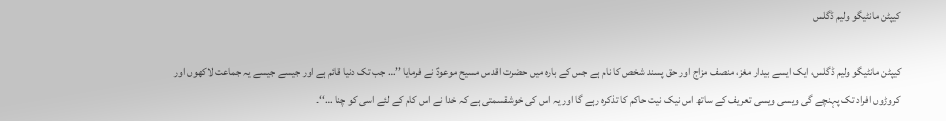کیپٹن مانٹیگو ولیم ڈگلس

کیپٹن مانٹیگو ولیم ڈگلس، ایک ایسے بیدار مغز، منصف مزاج اور حق پسند شخص کا نام ہے جس کے بارہ میں حضرت اقدس مسیح موعودؑ نے فرمایا ’’… جب تک دنیا قائم ہے اور جیسے جیسے یہ جماعت لاکھوں اور کروڑوں افراد تک پہنچے گی ویسی ویسی تعریف کے ساتھ اس نیک نیت حاکم کا تذکرہ رہے گا اور یہ اس کی خوشقسمتی ہے کہ خدا نے اس کام کے لئے اسی کو چنا …‘‘۔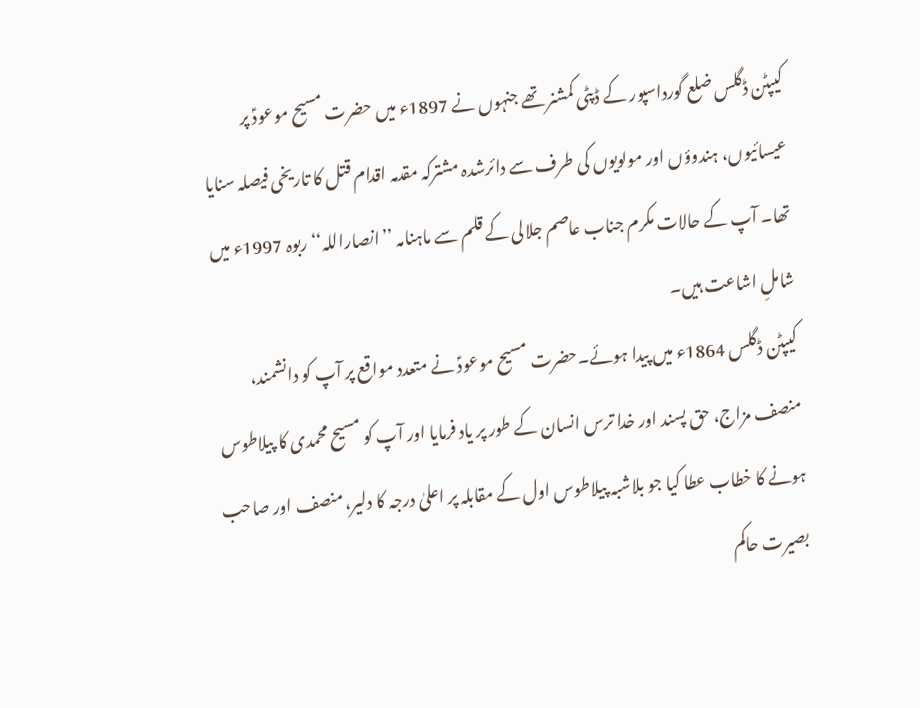کیپٹن ڈگلس ضلع گورداسپور کے ڈپٹی کمشنر تھے جنہوں نے 1897ء میں حضرت مسیح موعودؑ پر عیسائیوں، ہندوؤں اور مولویوں کی طرف سے دائرشدہ مشترکہ مقدمہ اقدام قتل کا تاریخی فیصلہ سنایا تھا۔ آپ کے حالات مکرم جناب عاصم جلالی کے قلم سے ماہنامہ ’’انصاراللہ‘‘ ربوہ 1997ء میں شاملِ اشاعت ہیں۔
کیپٹن ڈگلس 1864ء میں پیدا ہوئے۔حضرت مسیح موعودؑ نے متعدد مواقع پر آپ کو دانشمند، منصف مزاج، حق پسند اور خدا ترس انسان کے طور پر یاد فرمایا اور آپ کو مسیح محمدی کا پیلاطوس ہونے کا خطاب عطا کیا جو بلاشبہ پیلاطوس اول کے مقابلہ پر اعلیٰ درجہ کا دلیر، منصف اور صاحب بصیرت حاکم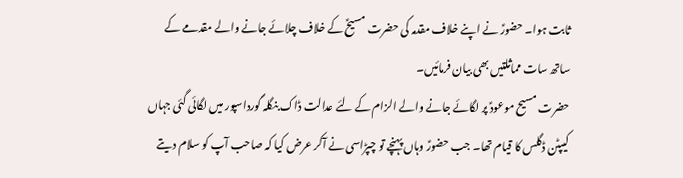ثابت ہوا۔ حضورؑ نے اپنے خلاف مقدمہ کی حضرت مسیحؑ کے خلاف چلائے جانے والے مقدمے کے ساتھ سات مماثلتیں بھی بیان فرمائیں۔
حضرت مسیح موعودؑ پر لگائے جانے والے الزام کے لئے عدالت ڈاک بنگلہ گورداسپور میں لگائی گئی جہاں کیپٹن ڈگلس کا قیام تھا۔ جب حضورؑ وہاں پہنچے تو چپڑاسی نے آکر عرض کیا کہ صاحب آپ کو سلام دیتے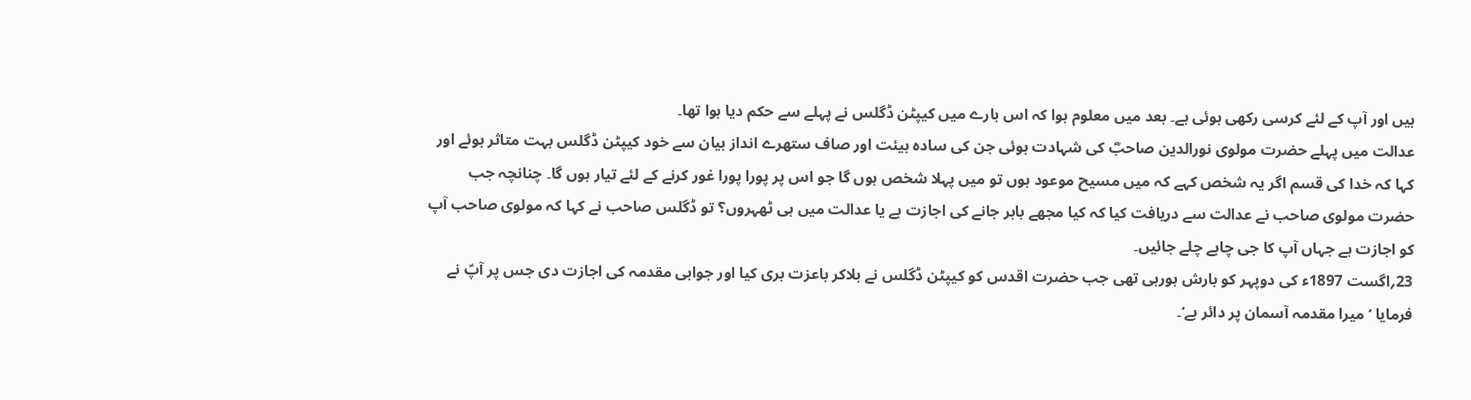ہیں اور آپ کے لئے کرسی رکھی ہوئی ہے۔ بعد میں معلوم ہوا کہ اس بارے میں کیپٹن ڈگلس نے پہلے سے حکم دیا ہوا تھا۔
عدالت میں پہلے حضرت مولوی نورالدین صاحبؓ کی شہادت ہوئی جن کی سادہ ہیئت اور صاف ستھرے انداز بیان سے خود کیپٹن ڈگلس بہت متاثر ہوئے اور کہا کہ خدا کی قسم اگر یہ شخص کہے کہ میں مسیح موعود ہوں تو میں پہلا شخص ہوں گا جو اس پر پورا پورا غور کرنے کے لئے تیار ہوں گا۔ چنانچہ جب حضرت مولوی صاحب نے عدالت سے دریافت کیا کہ کیا مجھے باہر جانے کی اجازت ہے یا عدالت میں ہی ٹھہروں؟ تو ڈگلس صاحب نے کہا کہ مولوی صاحب آپ کو اجازت ہے جہاں آپ کا جی چاہے چلے جائیں۔
23؍اگست 1897ء کی دوپہر کو بارش ہورہی تھی جب حضرت اقدس کو کیپٹن ڈگلس نے بلاکر باعزت بری کیا اور جوابی مقدمہ کی اجازت دی جس پر آپؑ نے فرمایا ’میرا مقدمہ آسمان پر دائر ہے‘۔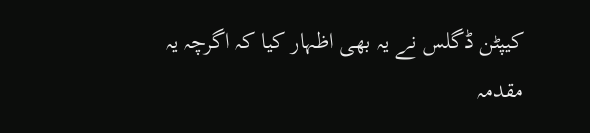کیپٹن ڈگلس نے یہ بھی اظہار کیا کہ اگرچہ یہ مقدمہ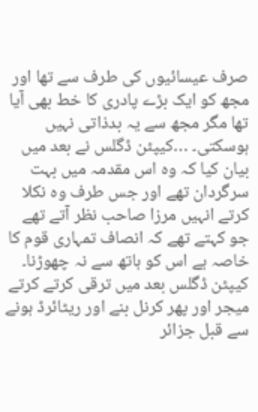صرف عیسائیوں کی طرف سے تھا اور مجھ کو ایک بڑے پادری کا خط بھی آیا تھا مگر مجھ سے یہ بدذاتی نہیں ہوسکتی۔ …کیپٹن ڈگلس نے بعد میں بیان کیا کہ وہ اس مقدمہ میں بہت سرگردان تھے اور جس طرف وہ نکلا کرتے انہیں مرزا صاحب نظر آتے تھے جو کہتے تھے کہ انصاف تمہاری قوم کا خاصہ ہے اس کو ہاتھ سے نہ چھوڑنا۔
کیپٹن ڈگلس بعد میں ترقی کرتے کرتے میجر اور پھر کرنل بنے اور ریٹائرڈ ہونے سے قبل جزائر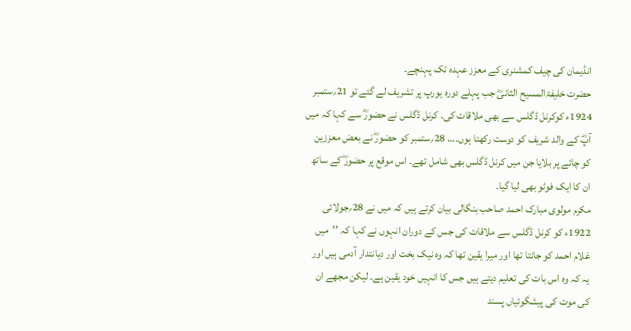انڈیمان کی چیف کمشنری کے معزز عہدہ تک پہنچے۔
حضرت خلیفۃالمسیح الثانیؓ جب پہلے دورہ یورپ پر تشریف لے گئے تو 21؍ستمبر 1924ء کوکرنل ڈگلس سے بھی ملاقات کی۔ کرنل ڈگلس نے حضورؓ سے کہا کہ میں آپؓ کے والد شریف کو دوست رکھتا ہوں۔… 28؍ستمبر کو حضورؓ نے بعض معززین کو چائے پر بلایا جن میں کرنل ڈگلس بھی شامل تھے۔ اس موقع پر حضورؓ کے ساتھ ان کا ایک فوٹو بھی لیا گیا۔
مکرم مولوی مبارک احمد صاحب بنگالی بیان کرتے ہیں کہ میں نے 28؍جولائی 1922ء کو کرنل ڈگلس سے ملاقات کی جس کے دوران انہوں نے کہا کہ ’’میں غلام احمد کو جانتا تھا اور میرا یقین تھا کہ وہ نیک بخت اور دیانتدار آدمی ہیں اور یہ کہ وہ اس بات کی تعلیم دیتے ہیں جس کا انہیں خود یقین ہے۔ لیکن مجھے ان کی موت کی پیشگوئیاں پسند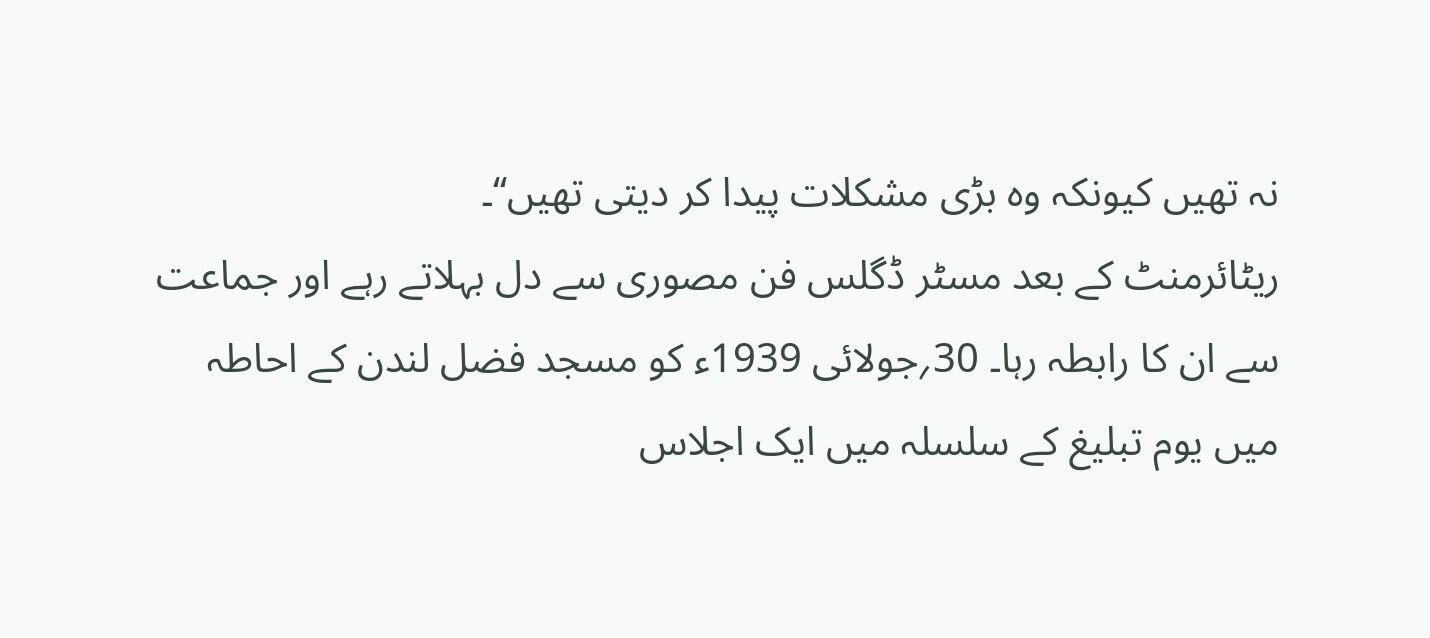نہ تھیں کیونکہ وہ بڑی مشکلات پیدا کر دیتی تھیں‘‘۔
ریٹائرمنٹ کے بعد مسٹر ڈگلس فن مصوری سے دل بہلاتے رہے اور جماعت سے ان کا رابطہ رہا۔ 30؍جولائی 1939ء کو مسجد فضل لندن کے احاطہ میں یوم تبلیغ کے سلسلہ میں ایک اجلاس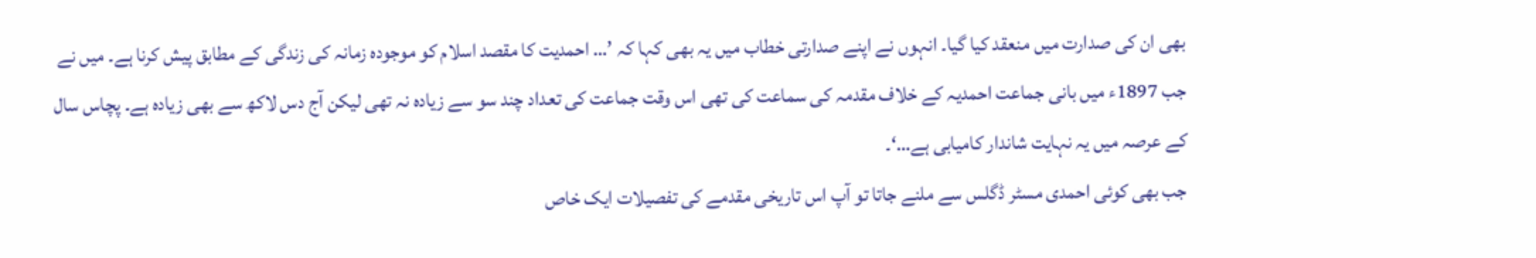بھی ان کی صدارت میں منعقد کیا گیا۔ انہوں نے اپنے صدارتی خطاب میں یہ بھی کہا کہ ’… احمدیت کا مقصد اسلام کو موجودہ زمانہ کی زندگی کے مطابق پیش کرنا ہے۔ میں نے جب 1897ء میں بانی جماعت احمدیہ کے خلاف مقدمہ کی سماعت کی تھی اس وقت جماعت کی تعداد چند سو سے زیادہ نہ تھی لیکن آج دس لاکھ سے بھی زیادہ ہے۔ پچاس سال کے عرصہ میں یہ نہایت شاندار کامیابی ہے…‘۔
جب بھی کوئی احمدی مسٹر ڈگلس سے ملنے جاتا تو آپ اس تاریخی مقدمے کی تفصیلات ایک خاص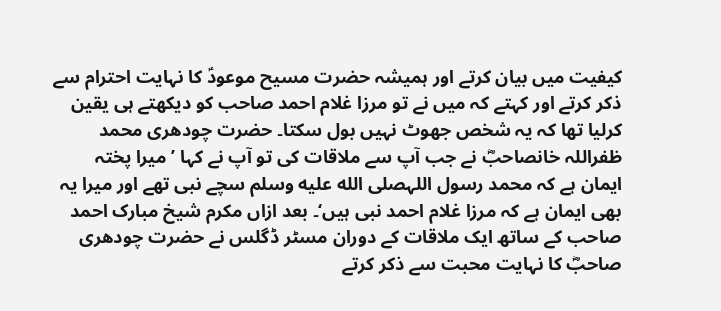کیفیت میں بیان کرتے اور ہمیشہ حضرت مسیح موعودؑ کا نہایت احترام سے ذکر کرتے اور کہتے کہ میں نے تو مرزا غلام احمد صاحب کو دیکھتے ہی یقین کرلیا تھا کہ یہ شخص جھوٹ نہیں بول سکتا۔ حضرت چودھری محمد ظفراللہ خانصاحبؓ نے جب آپ سے ملاقات کی تو آپ نے کہا ’میرا پختہ ایمان ہے کہ محمد رسول اللہصلى الله عليه وسلم سچے نبی تھے اور میرا یہ بھی ایمان ہے کہ مرزا غلام احمد نبی ہیں‘۔ بعد ازاں مکرم شیخ مبارک احمد صاحب کے ساتھ ایک ملاقات کے دوران مسٹر ڈگلس نے حضرت چودھری صاحبؓ کا نہایت محبت سے ذکر کرتے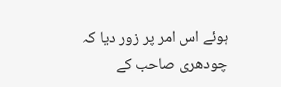ہوئے اس امر پر زور دیا کہ چودھری صاحب کے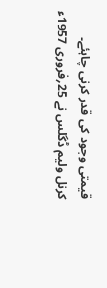قیمتی وجود کی قدر کرنی چاہئے۔
کرنل ولیم ڈگلس نے 25؍فروری 1957ء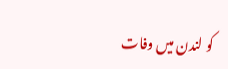کو لندن میں وفات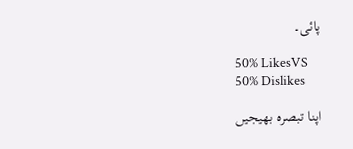پائی۔

50% LikesVS
50% Dislikes

اپنا تبصرہ بھیجیں